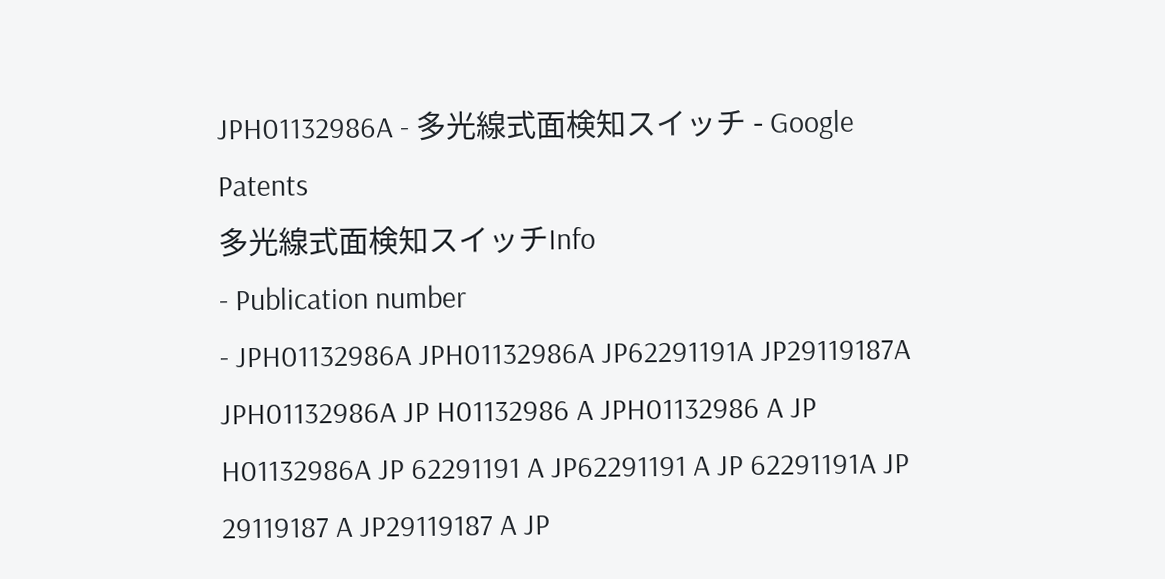JPH01132986A - 多光線式面検知スイッチ - Google Patents
多光線式面検知スイッチInfo
- Publication number
- JPH01132986A JPH01132986A JP62291191A JP29119187A JPH01132986A JP H01132986 A JPH01132986 A JP H01132986A JP 62291191 A JP62291191 A JP 62291191A JP 29119187 A JP29119187 A JP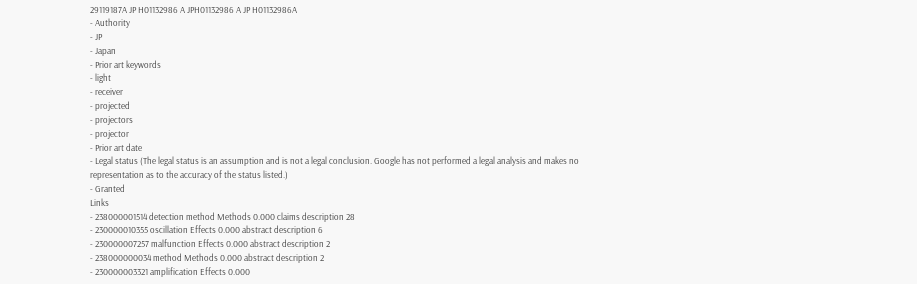29119187A JP H01132986 A JPH01132986 A JP H01132986A
- Authority
- JP
- Japan
- Prior art keywords
- light
- receiver
- projected
- projectors
- projector
- Prior art date
- Legal status (The legal status is an assumption and is not a legal conclusion. Google has not performed a legal analysis and makes no representation as to the accuracy of the status listed.)
- Granted
Links
- 238000001514 detection method Methods 0.000 claims description 28
- 230000010355 oscillation Effects 0.000 abstract description 6
- 230000007257 malfunction Effects 0.000 abstract description 2
- 238000000034 method Methods 0.000 abstract description 2
- 230000003321 amplification Effects 0.000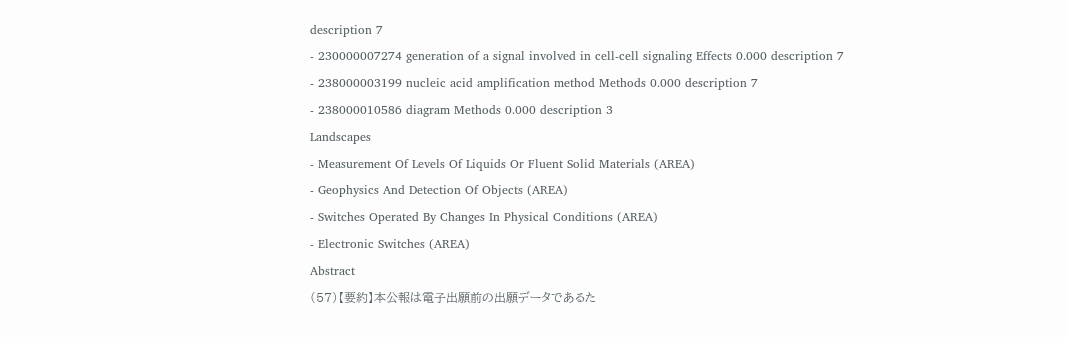description 7
- 230000007274 generation of a signal involved in cell-cell signaling Effects 0.000 description 7
- 238000003199 nucleic acid amplification method Methods 0.000 description 7
- 238000010586 diagram Methods 0.000 description 3
Landscapes
- Measurement Of Levels Of Liquids Or Fluent Solid Materials (AREA)
- Geophysics And Detection Of Objects (AREA)
- Switches Operated By Changes In Physical Conditions (AREA)
- Electronic Switches (AREA)
Abstract
(57)【要約】本公報は電子出願前の出願データであるた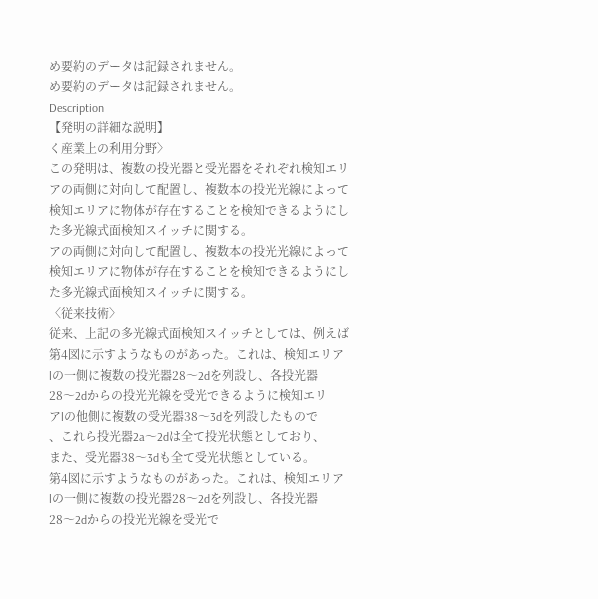め要約のデータは記録されません。
め要約のデータは記録されません。
Description
【発明の詳細な説明】
く産業上の利用分野〉
この発明は、複数の投光器と受光器をそれぞれ検知エリ
アの両側に対向して配置し、複数本の投光光線によって
検知エリアに物体が存在することを検知できるようにし
た多光線式面検知スイッチに関する。
アの両側に対向して配置し、複数本の投光光線によって
検知エリアに物体が存在することを検知できるようにし
た多光線式面検知スイッチに関する。
〈従来技術〉
従来、上記の多光線式面検知スイッチとしては、例えば
第4図に示すようなものがあった。これは、検知エリア
lの一側に複数の投光器28〜2dを列設し、各投光器
28〜2dからの投光光線を受光できるように検知エリ
アlの他側に複数の受光器38〜3dを列設したもので
、これら投光器2a〜2dは全て投光状態としており、
また、受光器38〜3dも全て受光状態としている。
第4図に示すようなものがあった。これは、検知エリア
lの一側に複数の投光器28〜2dを列設し、各投光器
28〜2dからの投光光線を受光で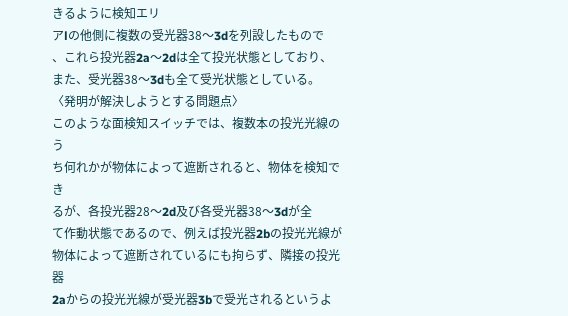きるように検知エリ
アlの他側に複数の受光器38〜3dを列設したもので
、これら投光器2a〜2dは全て投光状態としており、
また、受光器38〜3dも全て受光状態としている。
〈発明が解決しようとする問題点〉
このような面検知スイッチでは、複数本の投光光線のう
ち何れかが物体によって遮断されると、物体を検知でき
るが、各投光器28〜2d及び各受光器38〜3dが全
て作動状態であるので、例えば投光器2bの投光光線が
物体によって遮断されているにも拘らず、隣接の投光器
2aからの投光光線が受光器3bで受光されるというよ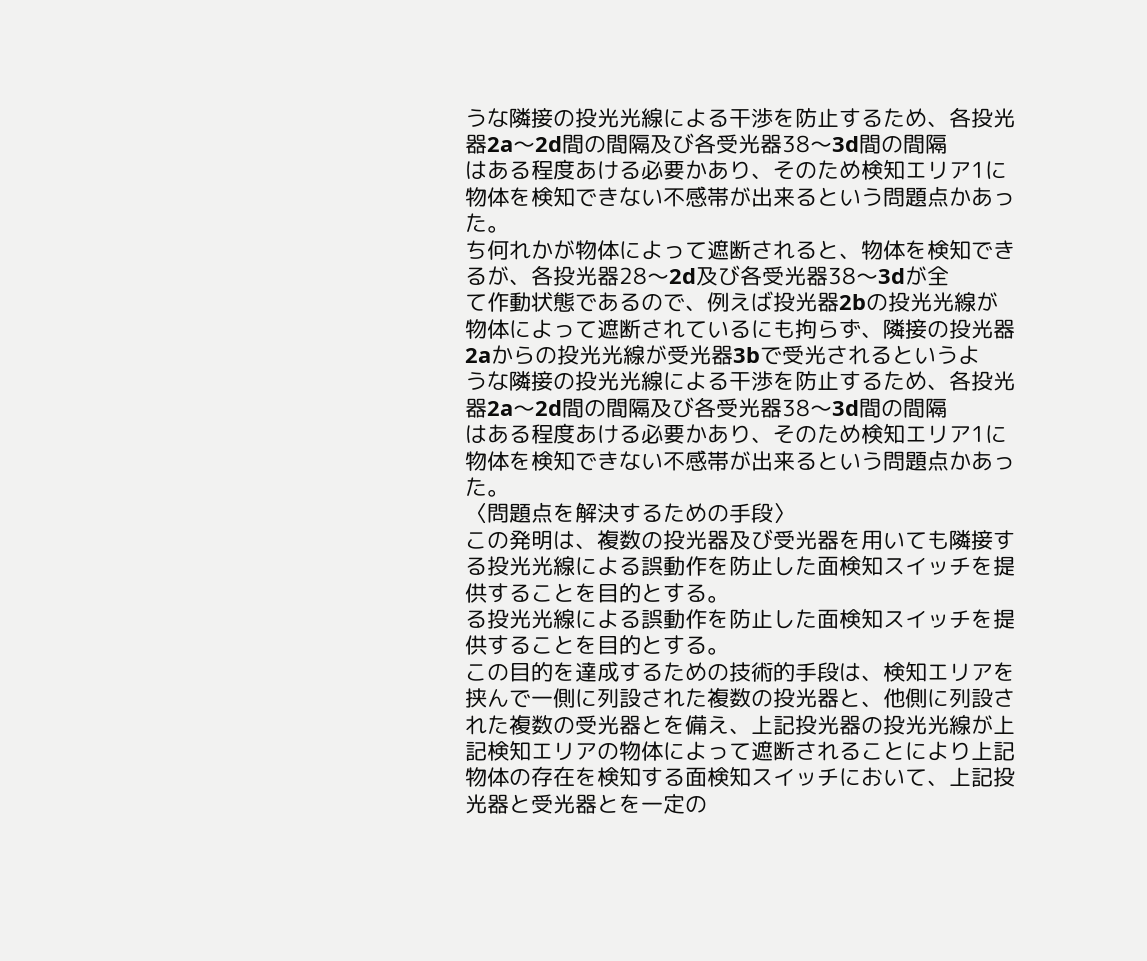うな隣接の投光光線による干渉を防止するため、各投光
器2a〜2d間の間隔及び各受光器38〜3d間の間隔
はある程度あける必要かあり、そのため検知エリア1に
物体を検知できない不感帯が出来るという問題点かあっ
た。
ち何れかが物体によって遮断されると、物体を検知でき
るが、各投光器28〜2d及び各受光器38〜3dが全
て作動状態であるので、例えば投光器2bの投光光線が
物体によって遮断されているにも拘らず、隣接の投光器
2aからの投光光線が受光器3bで受光されるというよ
うな隣接の投光光線による干渉を防止するため、各投光
器2a〜2d間の間隔及び各受光器38〜3d間の間隔
はある程度あける必要かあり、そのため検知エリア1に
物体を検知できない不感帯が出来るという問題点かあっ
た。
〈問題点を解決するための手段〉
この発明は、複数の投光器及び受光器を用いても隣接す
る投光光線による誤動作を防止した面検知スイッチを提
供することを目的とする。
る投光光線による誤動作を防止した面検知スイッチを提
供することを目的とする。
この目的を達成するための技術的手段は、検知エリアを
挟んで一側に列設された複数の投光器と、他側に列設さ
れた複数の受光器とを備え、上記投光器の投光光線が上
記検知エリアの物体によって遮断されることにより上記
物体の存在を検知する面検知スイッチにおいて、上記投
光器と受光器とを一定の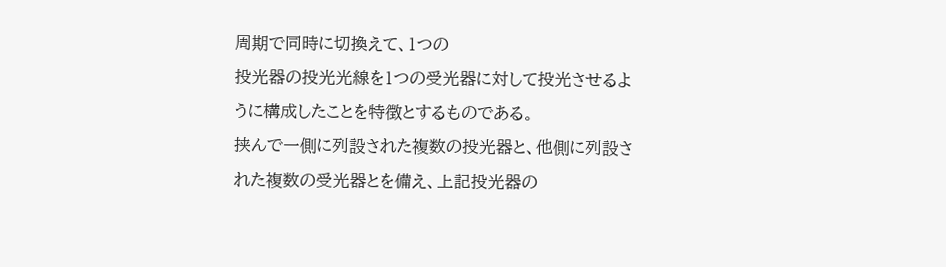周期で同時に切換えて、1つの
投光器の投光光線を1つの受光器に対して投光させるよ
うに構成したことを特徴とするものである。
挟んで一側に列設された複数の投光器と、他側に列設さ
れた複数の受光器とを備え、上記投光器の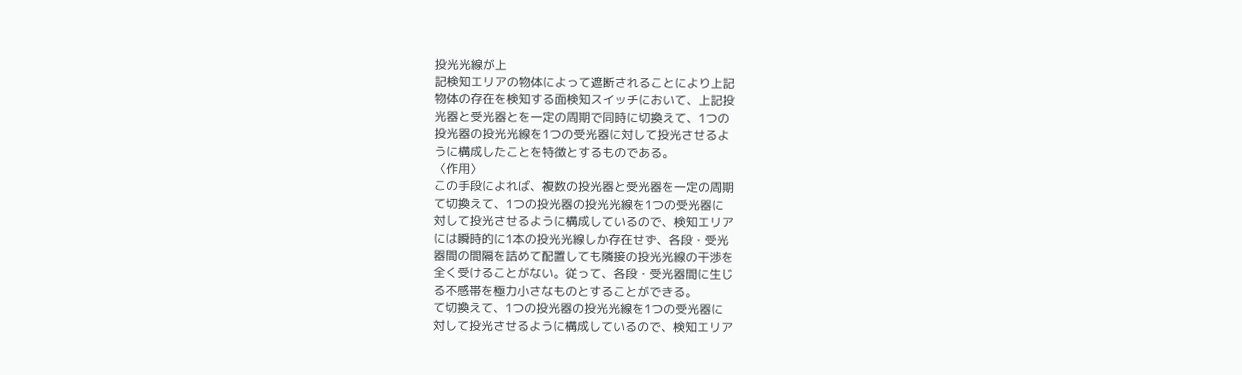投光光線が上
記検知エリアの物体によって遮断されることにより上記
物体の存在を検知する面検知スイッチにおいて、上記投
光器と受光器とを一定の周期で同時に切換えて、1つの
投光器の投光光線を1つの受光器に対して投光させるよ
うに構成したことを特徴とするものである。
〈作用〉
この手段によれば、複数の投光器と受光器を一定の周期
て切換えて、1つの投光器の投光光線を1つの受光器に
対して投光させるように構成しているので、検知エリア
には瞬時的に1本の投光光線しか存在せず、各段・受光
器間の間隔を詰めて配置しても隣接の投光光線の干渉を
全く受けることがない。従って、各段・受光器間に生じ
る不感帯を極力小さなものとすることができる。
て切換えて、1つの投光器の投光光線を1つの受光器に
対して投光させるように構成しているので、検知エリア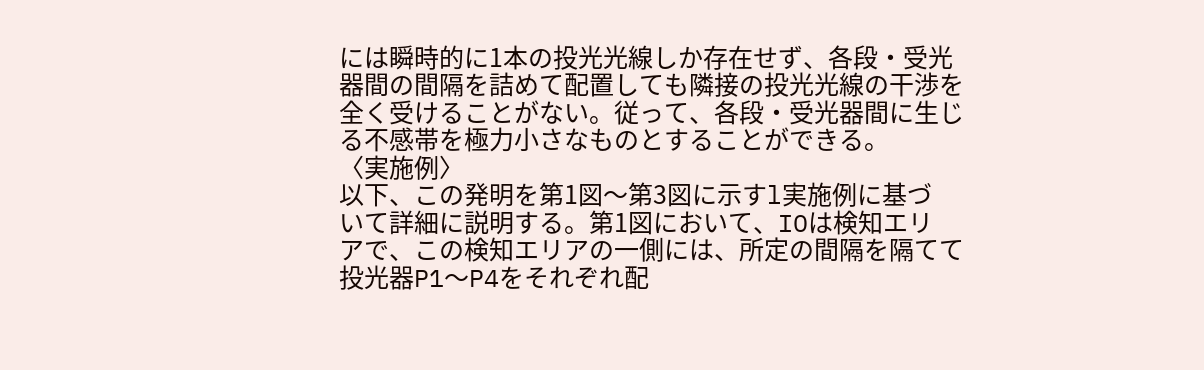には瞬時的に1本の投光光線しか存在せず、各段・受光
器間の間隔を詰めて配置しても隣接の投光光線の干渉を
全く受けることがない。従って、各段・受光器間に生じ
る不感帯を極力小さなものとすることができる。
〈実施例〉
以下、この発明を第1図〜第3図に示すl実施例に基づ
いて詳細に説明する。第1図において、IOは検知エリ
アで、この検知エリアの一側には、所定の間隔を隔てて
投光器P1〜P4をそれぞれ配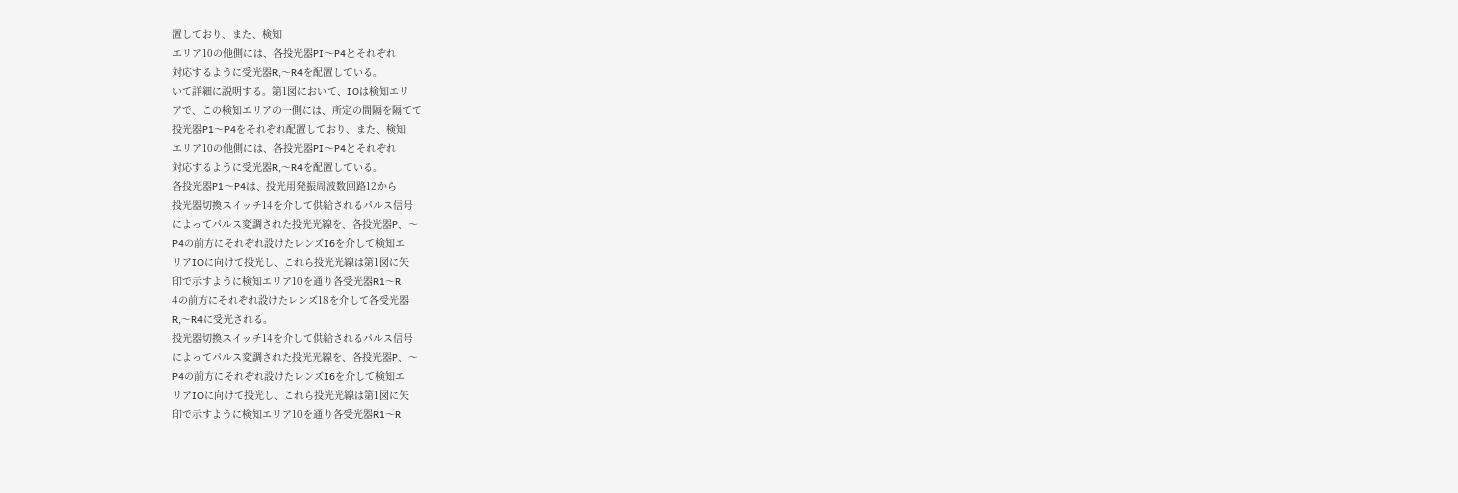置しており、また、検知
エリア10の他側には、各投光器PI〜P4とそれぞれ
対応するように受光器R,〜R4を配置している。
いて詳細に説明する。第1図において、IOは検知エリ
アで、この検知エリアの一側には、所定の間隔を隔てて
投光器P1〜P4をそれぞれ配置しており、また、検知
エリア10の他側には、各投光器PI〜P4とそれぞれ
対応するように受光器R,〜R4を配置している。
各投光器P1〜P4は、投光用発振周波数回路12から
投光器切換スイッチ14を介して供給されるパルス信号
によってパルス変調された投光光線を、各投光器P、〜
P4の前方にそれぞれ設けたレンズI6を介して検知エ
リアIOに向けて投光し、これら投光光線は第1図に矢
印で示すように検知エリア10を通り各受光器R1〜R
4の前方にそれぞれ設けたレンズ18を介して各受光器
R,〜R4に受光される。
投光器切換スイッチ14を介して供給されるパルス信号
によってパルス変調された投光光線を、各投光器P、〜
P4の前方にそれぞれ設けたレンズI6を介して検知エ
リアIOに向けて投光し、これら投光光線は第1図に矢
印で示すように検知エリア10を通り各受光器R1〜R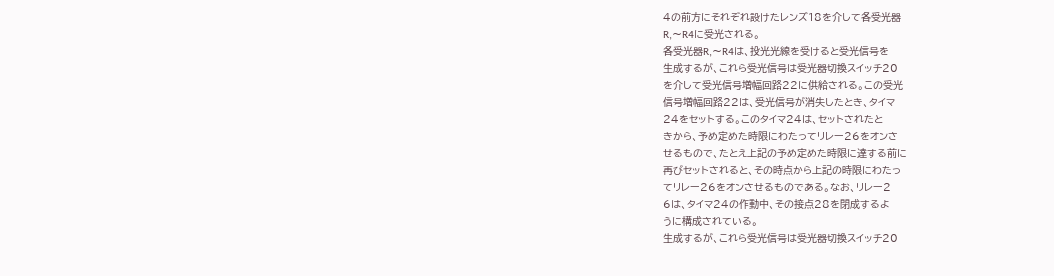4の前方にそれぞれ設けたレンズ18を介して各受光器
R,〜R4に受光される。
各受光器R,〜R4は、投光光線を受けると受光信号を
生成するが、これら受光信号は受光器切換スイッチ20
を介して受光信号増幅回路22に供給される。この受光
信号増幅回路22は、受光信号が消失したとき、タイマ
24をセットする。このタイマ24は、セットされたと
きから、予め定めた時限にわたってリレー26をオンさ
せるもので、たとえ上記の予め定めた時限に達する前に
再びセットされると、その時点から上記の時限にわたっ
てリレー26をオンさせるものである。なお、リレー2
6は、タイマ24の作動中、その接点28を閉成するよ
うに構成されている。
生成するが、これら受光信号は受光器切換スイッチ20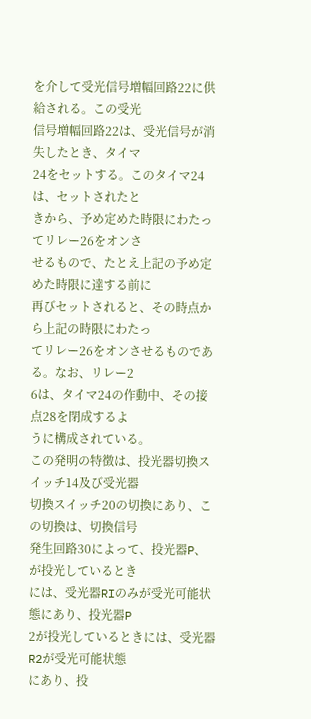を介して受光信号増幅回路22に供給される。この受光
信号増幅回路22は、受光信号が消失したとき、タイマ
24をセットする。このタイマ24は、セットされたと
きから、予め定めた時限にわたってリレー26をオンさ
せるもので、たとえ上記の予め定めた時限に達する前に
再びセットされると、その時点から上記の時限にわたっ
てリレー26をオンさせるものである。なお、リレー2
6は、タイマ24の作動中、その接点28を閉成するよ
うに構成されている。
この発明の特徴は、投光器切換スイッチ14及び受光器
切換スイッチ20の切換にあり、この切換は、切換信号
発生回路30によって、投光器P、が投光しているとき
には、受光器RIのみが受光可能状態にあり、投光器P
2が投光しているときには、受光器R2が受光可能状態
にあり、投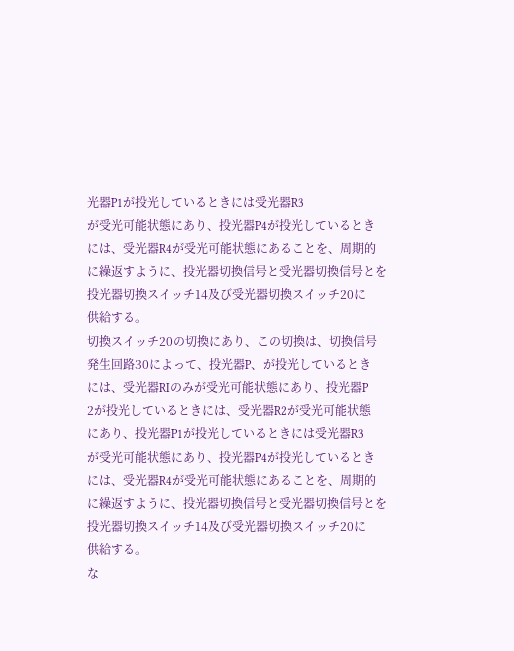光器P1が投光しているときには受光器R3
が受光可能状態にあり、投光器P4が投光しているとき
には、受光器R4が受光可能状態にあることを、周期的
に繰返すように、投光器切換信号と受光器切換信号とを
投光器切換スイッチ14及び受光器切換スイッチ20に
供給する。
切換スイッチ20の切換にあり、この切換は、切換信号
発生回路30によって、投光器P、が投光しているとき
には、受光器RIのみが受光可能状態にあり、投光器P
2が投光しているときには、受光器R2が受光可能状態
にあり、投光器P1が投光しているときには受光器R3
が受光可能状態にあり、投光器P4が投光しているとき
には、受光器R4が受光可能状態にあることを、周期的
に繰返すように、投光器切換信号と受光器切換信号とを
投光器切換スイッチ14及び受光器切換スイッチ20に
供給する。
な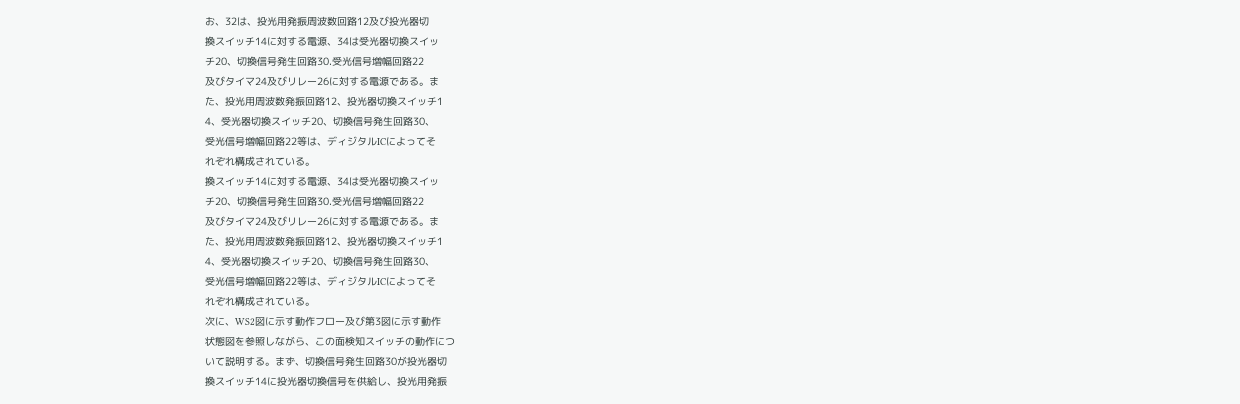お、32は、投光用発振周波数回路12及び投光器切
換スイッチ14に対する電源、34は受光器切換スイッ
チ20、切換信号発生回路30.受光信号増幅回路22
及びタイマ24及びリレー26に対する電源である。ま
た、投光用周波数発振回路12、投光器切換スイッチ1
4、受光器切換スイッチ20、切換信号発生回路30、
受光信号増幅回路22等は、ディジタルICによってそ
れぞれ構成されている。
換スイッチ14に対する電源、34は受光器切換スイッ
チ20、切換信号発生回路30.受光信号増幅回路22
及びタイマ24及びリレー26に対する電源である。ま
た、投光用周波数発振回路12、投光器切換スイッチ1
4、受光器切換スイッチ20、切換信号発生回路30、
受光信号増幅回路22等は、ディジタルICによってそ
れぞれ構成されている。
次に、WS2図に示す動作フロー及び第3図に示す動作
状態図を参照しながら、この面検知スイッチの動作につ
いて説明する。まず、切換信号発生回路30が投光器切
換スイッチ14に投光器切換信号を供給し、投光用発振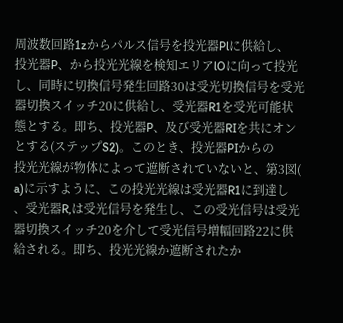周波数回路1zからパルス信号を投光器Plに供給し、
投光器P、から投光光線を検知エリアlOに向って投光
し、同時に切換信号発生回路30は受光切換信号を受光
器切換スイッチ20に供給し、受光器R1を受光可能状
態とする。即ち、投光器P、及び受光器RIを共にオン
とする(ステップS2)。このとき、投光器PIからの
投光光線が物体によって遮断されていないと、第3図(
a)に示すように、この投光光線は受光器R1に到達し
、受光器R,は受光信号を発生し、この受光信号は受光
器切換スイッチ20を介して受光信号増幅回路22に供
給される。即ち、投光光線か遮断されたか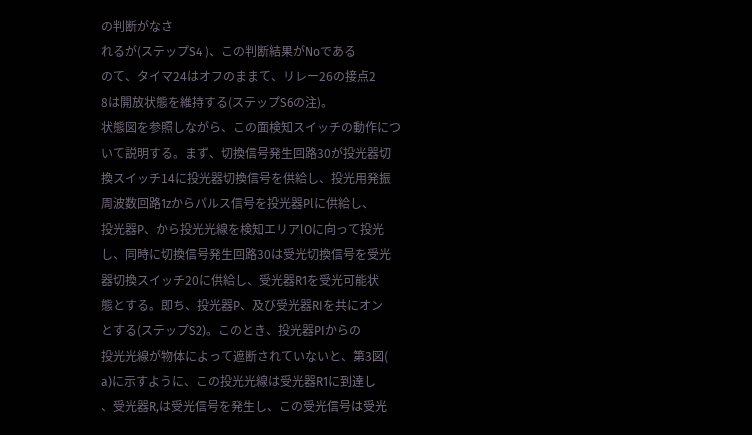の判断がなさ
れるが(ステップS4 )、この判断結果がNoである
のて、タイマ24はオフのままて、リレー26の接点2
8は開放状態を維持する(ステップS6の注)。
状態図を参照しながら、この面検知スイッチの動作につ
いて説明する。まず、切換信号発生回路30が投光器切
換スイッチ14に投光器切換信号を供給し、投光用発振
周波数回路1zからパルス信号を投光器Plに供給し、
投光器P、から投光光線を検知エリアlOに向って投光
し、同時に切換信号発生回路30は受光切換信号を受光
器切換スイッチ20に供給し、受光器R1を受光可能状
態とする。即ち、投光器P、及び受光器RIを共にオン
とする(ステップS2)。このとき、投光器PIからの
投光光線が物体によって遮断されていないと、第3図(
a)に示すように、この投光光線は受光器R1に到達し
、受光器R,は受光信号を発生し、この受光信号は受光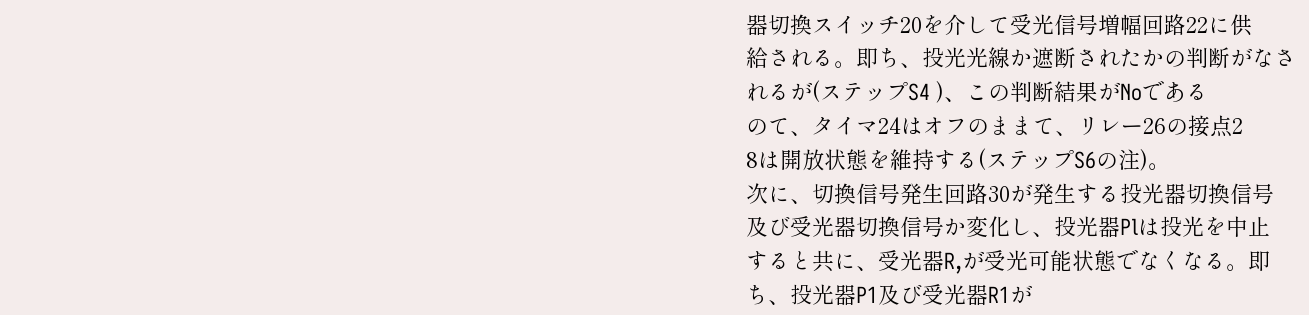器切換スイッチ20を介して受光信号増幅回路22に供
給される。即ち、投光光線か遮断されたかの判断がなさ
れるが(ステップS4 )、この判断結果がNoである
のて、タイマ24はオフのままて、リレー26の接点2
8は開放状態を維持する(ステップS6の注)。
次に、切換信号発生回路30が発生する投光器切換信号
及び受光器切換信号か変化し、投光器Plは投光を中止
すると共に、受光器R,が受光可能状態でなくなる。即
ち、投光器P1及び受光器R1が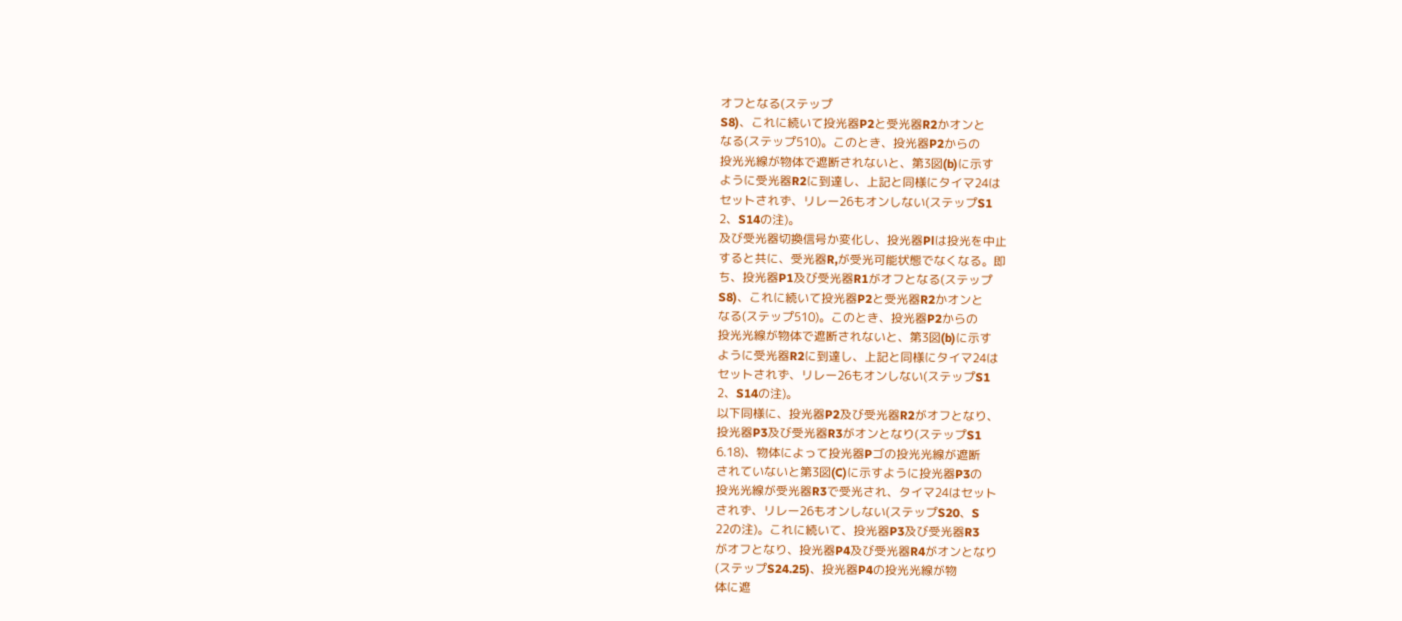オフとなる(ステップ
S8)、これに続いて投光器P2と受光器R2かオンと
なる(ステップ510)。このとき、投光器P2からの
投光光線が物体で遮断されないと、第3図(b)に示す
ように受光器R2に到達し、上記と同様にタイマ24は
セットされず、リレー26もオンしない(ステップS1
2、S14の注)。
及び受光器切換信号か変化し、投光器Plは投光を中止
すると共に、受光器R,が受光可能状態でなくなる。即
ち、投光器P1及び受光器R1がオフとなる(ステップ
S8)、これに続いて投光器P2と受光器R2かオンと
なる(ステップ510)。このとき、投光器P2からの
投光光線が物体で遮断されないと、第3図(b)に示す
ように受光器R2に到達し、上記と同様にタイマ24は
セットされず、リレー26もオンしない(ステップS1
2、S14の注)。
以下同様に、投光器P2及び受光器R2がオフとなり、
投光器P3及び受光器R3がオンとなり(ステップS1
6.18)、物体によって投光器Pゴの投光光線が遮断
されていないと第3図(C)に示すように投光器P3の
投光光線が受光器R3で受光され、タイマ24はセット
されず、リレー26もオンしない(ステップS20、S
22の注)。これに続いて、投光器P3及び受光器R3
がオフとなり、投光器P4及び受光器R4がオンとなり
(ステップS24.25)、投光器P4の投光光線が物
体に遮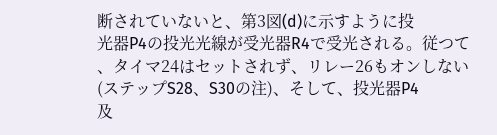断されていないと、第3図(d)に示すように投
光器P4の投光光線が受光器R4で受光される。従つて
、タイマ24はセットされず、リレー26もオンしない
(ステップS28、S30の注)、そして、投光器P4
及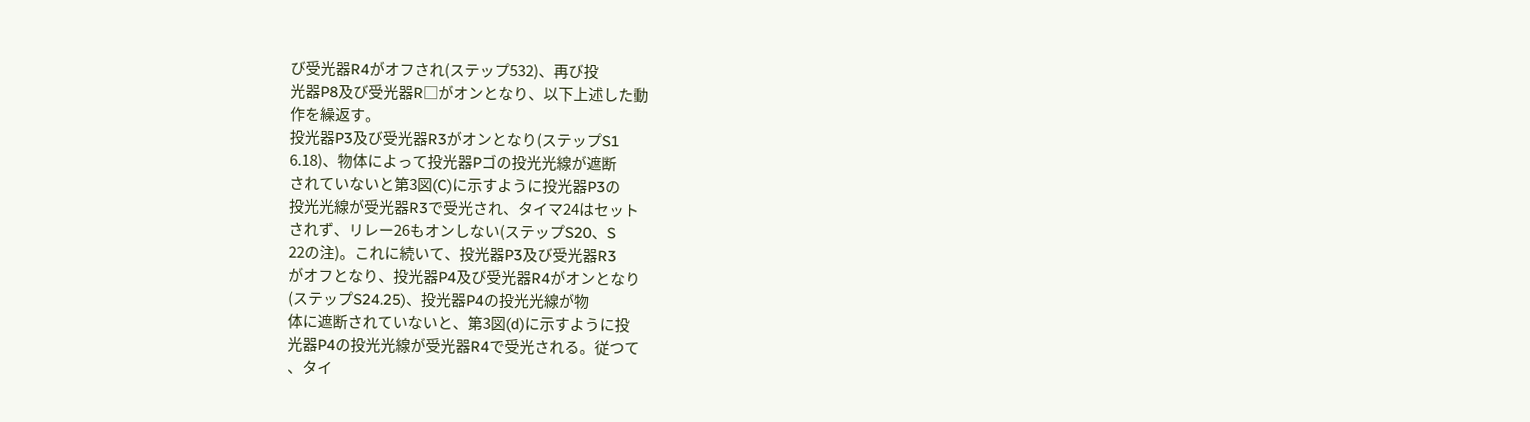び受光器R4がオフされ(ステップ532)、再び投
光器P8及び受光器R□がオンとなり、以下上述した動
作を繰返す。
投光器P3及び受光器R3がオンとなり(ステップS1
6.18)、物体によって投光器Pゴの投光光線が遮断
されていないと第3図(C)に示すように投光器P3の
投光光線が受光器R3で受光され、タイマ24はセット
されず、リレー26もオンしない(ステップS20、S
22の注)。これに続いて、投光器P3及び受光器R3
がオフとなり、投光器P4及び受光器R4がオンとなり
(ステップS24.25)、投光器P4の投光光線が物
体に遮断されていないと、第3図(d)に示すように投
光器P4の投光光線が受光器R4で受光される。従つて
、タイ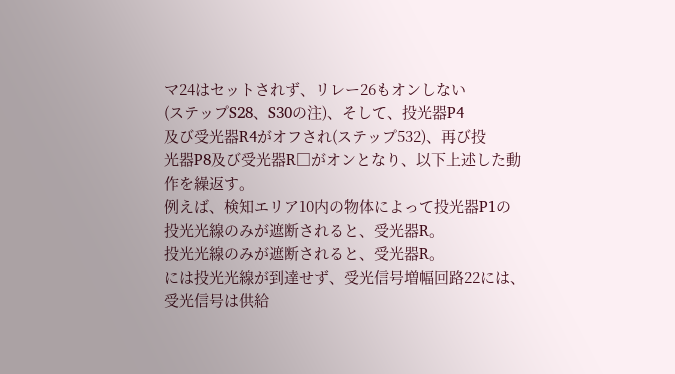マ24はセットされず、リレー26もオンしない
(ステップS28、S30の注)、そして、投光器P4
及び受光器R4がオフされ(ステップ532)、再び投
光器P8及び受光器R□がオンとなり、以下上述した動
作を繰返す。
例えば、検知エリア10内の物体によって投光器P1の
投光光線のみが遮断されると、受光器R。
投光光線のみが遮断されると、受光器R。
には投光光線が到達せず、受光信号増幅回路22には、
受光信号は供給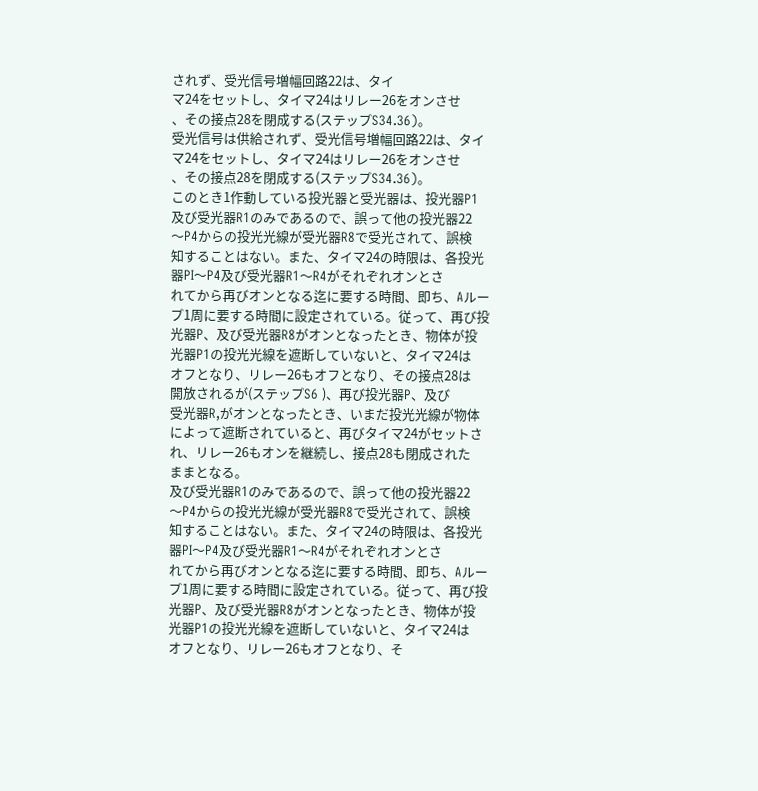されず、受光信号増幅回路22は、タイ
マ24をセットし、タイマ24はリレー26をオンさせ
、その接点28を閉成する(ステップS34.36)。
受光信号は供給されず、受光信号増幅回路22は、タイ
マ24をセットし、タイマ24はリレー26をオンさせ
、その接点28を閉成する(ステップS34.36)。
このとき1作動している投光器と受光器は、投光器P1
及び受光器R1のみであるので、誤って他の投光器22
〜P4からの投光光線が受光器R8で受光されて、誤検
知することはない。また、タイマ24の時限は、各投光
器PI〜P4及び受光器R1〜R4がそれぞれオンとさ
れてから再びオンとなる迄に要する時間、即ち、Aルー
プ1周に要する時間に設定されている。従って、再び投
光器P、及び受光器R8がオンとなったとき、物体が投
光器P1の投光光線を遮断していないと、タイマ24は
オフとなり、リレー26もオフとなり、その接点28は
開放されるが(ステップS6 )、再び投光器P、及び
受光器R,がオンとなったとき、いまだ投光光線が物体
によって遮断されていると、再びタイマ24がセットさ
れ、リレー26もオンを継続し、接点28も閉成された
ままとなる。
及び受光器R1のみであるので、誤って他の投光器22
〜P4からの投光光線が受光器R8で受光されて、誤検
知することはない。また、タイマ24の時限は、各投光
器PI〜P4及び受光器R1〜R4がそれぞれオンとさ
れてから再びオンとなる迄に要する時間、即ち、Aルー
プ1周に要する時間に設定されている。従って、再び投
光器P、及び受光器R8がオンとなったとき、物体が投
光器P1の投光光線を遮断していないと、タイマ24は
オフとなり、リレー26もオフとなり、そ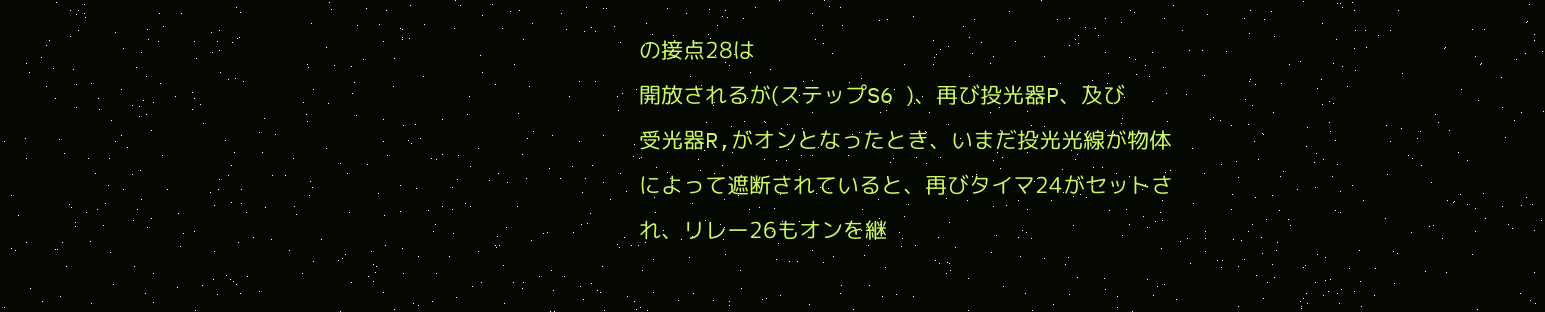の接点28は
開放されるが(ステップS6 )、再び投光器P、及び
受光器R,がオンとなったとき、いまだ投光光線が物体
によって遮断されていると、再びタイマ24がセットさ
れ、リレー26もオンを継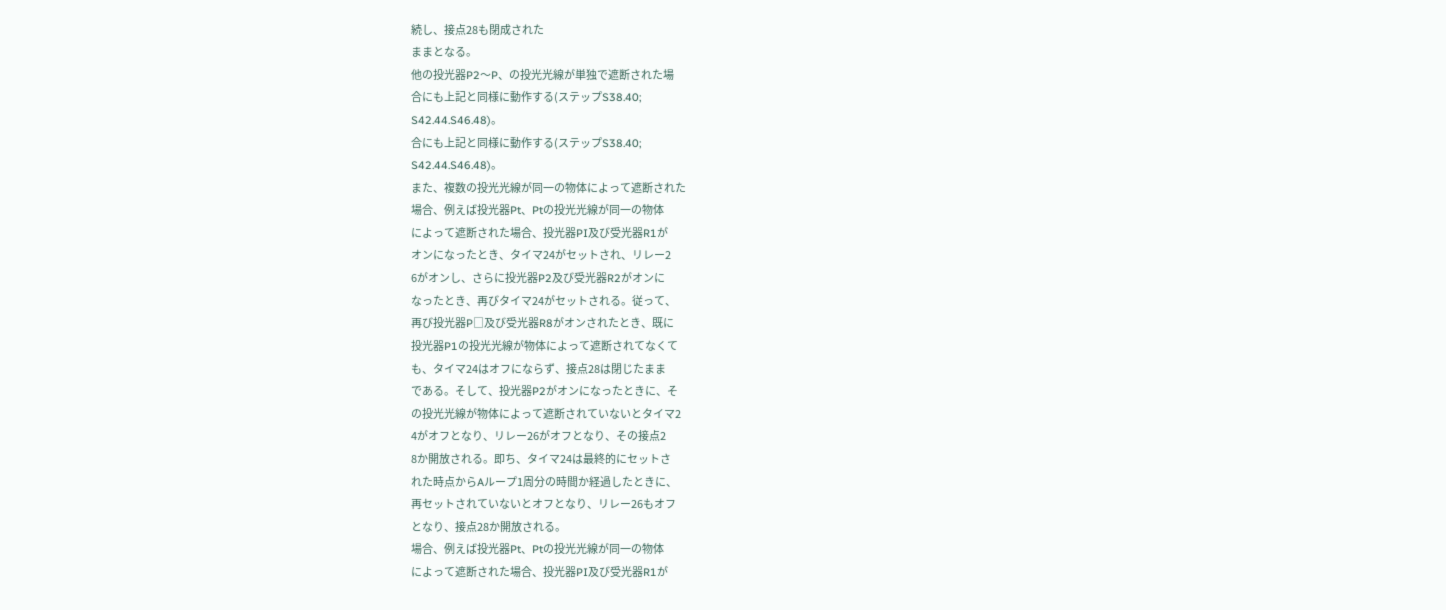続し、接点28も閉成された
ままとなる。
他の投光器P2〜P、の投光光線が単独で遮断された場
合にも上記と同様に動作する(ステップS38.40;
S42.44.S46.48)。
合にも上記と同様に動作する(ステップS38.40;
S42.44.S46.48)。
また、複数の投光光線が同一の物体によって遮断された
場合、例えば投光器Pt、Ptの投光光線が同一の物体
によって遮断された場合、投光器PI及び受光器R1が
オンになったとき、タイマ24がセットされ、リレー2
6がオンし、さらに投光器P2及び受光器R2がオンに
なったとき、再びタイマ24がセットされる。従って、
再び投光器P□及び受光器R8がオンされたとき、既に
投光器P1の投光光線が物体によって遮断されてなくて
も、タイマ24はオフにならず、接点28は閉じたまま
である。そして、投光器P2がオンになったときに、そ
の投光光線が物体によって遮断されていないとタイマ2
4がオフとなり、リレー26がオフとなり、その接点2
8か開放される。即ち、タイマ24は最終的にセットさ
れた時点からAループ1周分の時間か経過したときに、
再セットされていないとオフとなり、リレー26もオフ
となり、接点28か開放される。
場合、例えば投光器Pt、Ptの投光光線が同一の物体
によって遮断された場合、投光器PI及び受光器R1が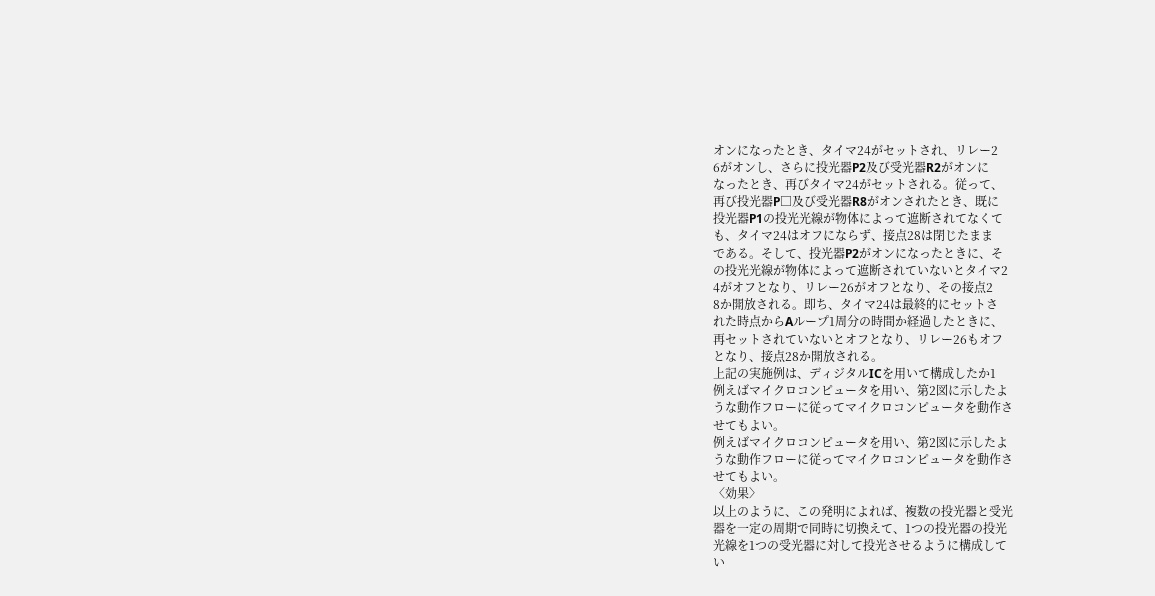オンになったとき、タイマ24がセットされ、リレー2
6がオンし、さらに投光器P2及び受光器R2がオンに
なったとき、再びタイマ24がセットされる。従って、
再び投光器P□及び受光器R8がオンされたとき、既に
投光器P1の投光光線が物体によって遮断されてなくて
も、タイマ24はオフにならず、接点28は閉じたまま
である。そして、投光器P2がオンになったときに、そ
の投光光線が物体によって遮断されていないとタイマ2
4がオフとなり、リレー26がオフとなり、その接点2
8か開放される。即ち、タイマ24は最終的にセットさ
れた時点からAループ1周分の時間か経過したときに、
再セットされていないとオフとなり、リレー26もオフ
となり、接点28か開放される。
上記の実施例は、ディジタルICを用いて構成したか1
例えばマイクロコンピュータを用い、第2図に示したよ
うな動作フローに従ってマイクロコンピュータを動作さ
せてもよい。
例えばマイクロコンピュータを用い、第2図に示したよ
うな動作フローに従ってマイクロコンピュータを動作さ
せてもよい。
〈効果〉
以上のように、この発明によれば、複数の投光器と受光
器を一定の周期で同時に切換えて、1つの投光器の投光
光線を1つの受光器に対して投光させるように構成して
い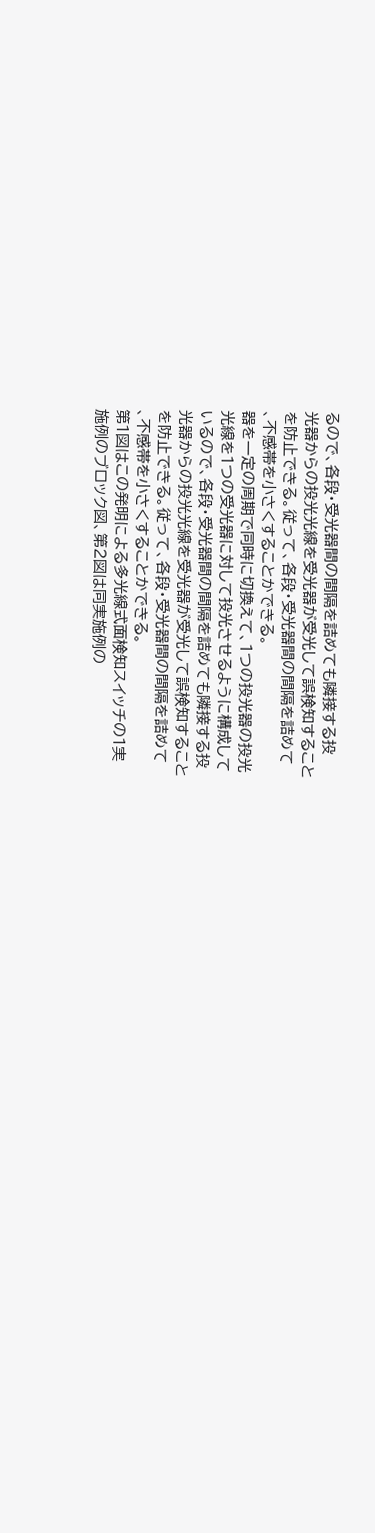るので、各段・受光器間の間隔を詰めても隣接する投
光器からの投光光線を受光器が受光して誤検知すること
を防止できる。従って、各段・受光器間の間隔を詰めて
、不感帯を小さくすることかできる。
器を一定の周期で同時に切換えて、1つの投光器の投光
光線を1つの受光器に対して投光させるように構成して
いるので、各段・受光器間の間隔を詰めても隣接する投
光器からの投光光線を受光器が受光して誤検知すること
を防止できる。従って、各段・受光器間の間隔を詰めて
、不感帯を小さくすることかできる。
第1図はこの発明による多光線式面検知スイッチの1実
施例のブロック図、第2図は同実施例の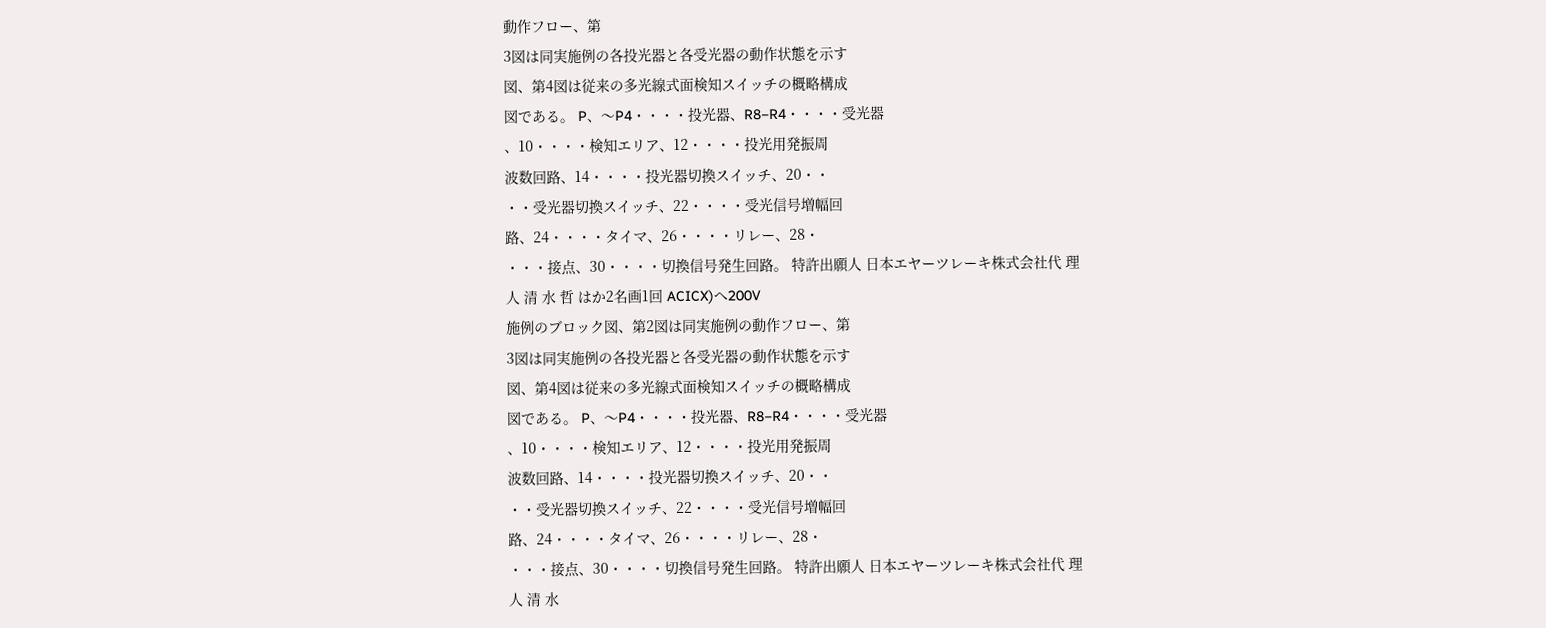動作フロー、第
3図は同実施例の各投光器と各受光器の動作状態を示す
図、第4図は従来の多光線式面検知スイッチの概略構成
図である。 P、〜P4・・・・投光器、R8−R4・・・・受光器
、10・・・・検知エリア、12・・・・投光用発振周
波数回路、14・・・・投光器切換スイッチ、20・・
・・受光器切換スイッチ、22・・・・受光信号増幅回
路、24・・・・タイマ、26・・・・リレー、28・
・・・接点、30・・・・切換信号発生回路。 特許出願人 日本エヤーツレーキ株式会社代 理
人 清 水 哲 はか2名画1回 ACICX)へ200V
施例のブロック図、第2図は同実施例の動作フロー、第
3図は同実施例の各投光器と各受光器の動作状態を示す
図、第4図は従来の多光線式面検知スイッチの概略構成
図である。 P、〜P4・・・・投光器、R8−R4・・・・受光器
、10・・・・検知エリア、12・・・・投光用発振周
波数回路、14・・・・投光器切換スイッチ、20・・
・・受光器切換スイッチ、22・・・・受光信号増幅回
路、24・・・・タイマ、26・・・・リレー、28・
・・・接点、30・・・・切換信号発生回路。 特許出願人 日本エヤーツレーキ株式会社代 理
人 清 水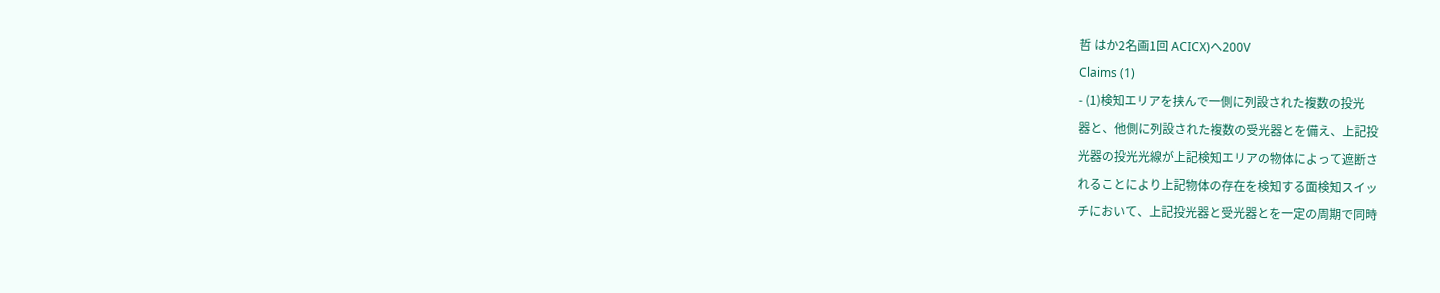哲 はか2名画1回 ACICX)へ200V
Claims (1)
- (1)検知エリアを挟んで一側に列設された複数の投光
器と、他側に列設された複数の受光器とを備え、上記投
光器の投光光線が上記検知エリアの物体によって遮断さ
れることにより上記物体の存在を検知する面検知スイッ
チにおいて、上記投光器と受光器とを一定の周期で同時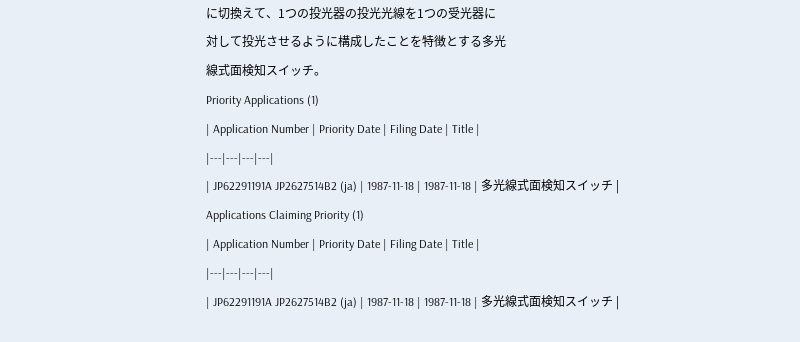に切換えて、1つの投光器の投光光線を1つの受光器に
対して投光させるように構成したことを特徴とする多光
線式面検知スイッチ。
Priority Applications (1)
| Application Number | Priority Date | Filing Date | Title |
|---|---|---|---|
| JP62291191A JP2627514B2 (ja) | 1987-11-18 | 1987-11-18 | 多光線式面検知スイッチ |
Applications Claiming Priority (1)
| Application Number | Priority Date | Filing Date | Title |
|---|---|---|---|
| JP62291191A JP2627514B2 (ja) | 1987-11-18 | 1987-11-18 | 多光線式面検知スイッチ |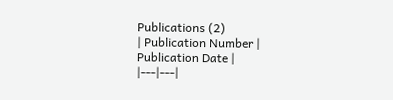Publications (2)
| Publication Number | Publication Date |
|---|---|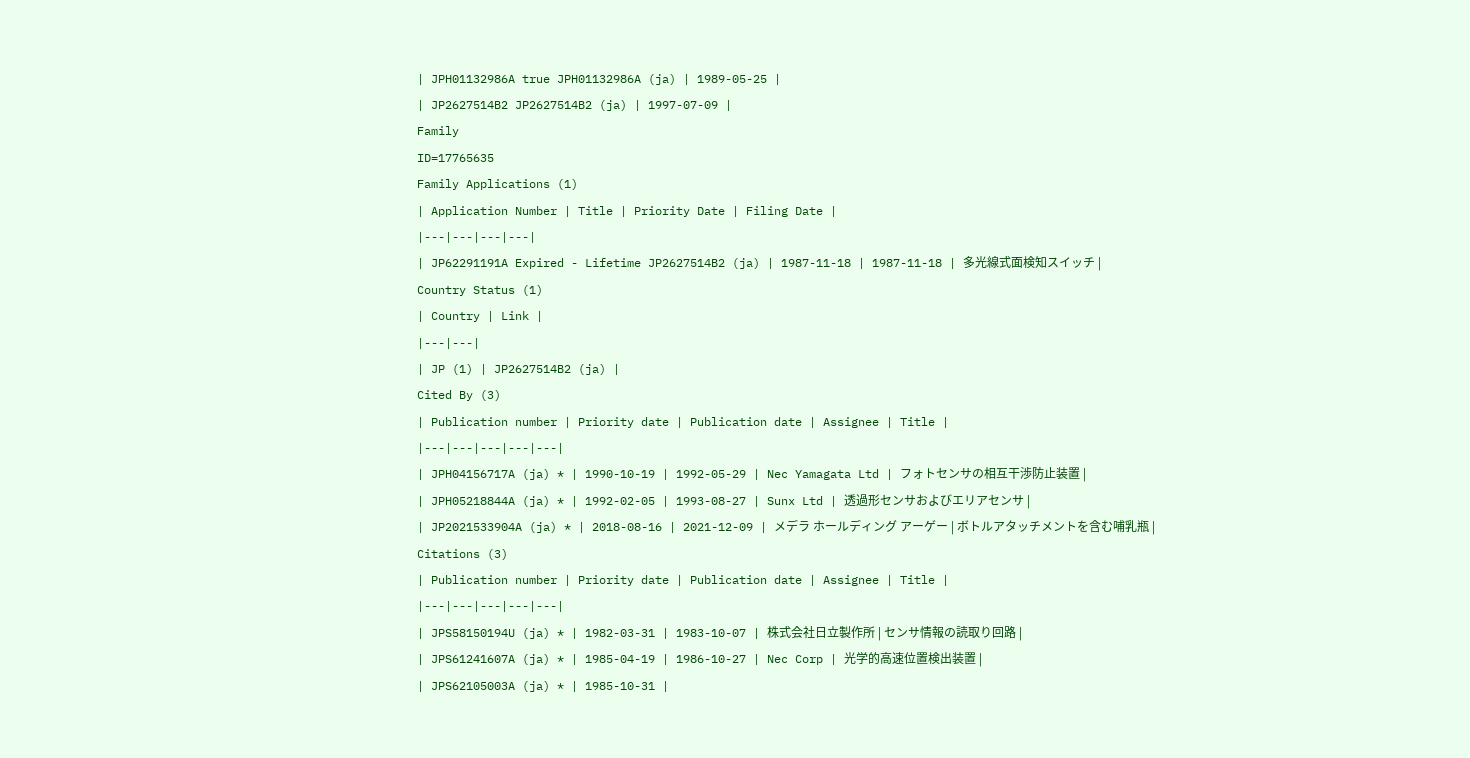| JPH01132986A true JPH01132986A (ja) | 1989-05-25 |
| JP2627514B2 JP2627514B2 (ja) | 1997-07-09 |
Family
ID=17765635
Family Applications (1)
| Application Number | Title | Priority Date | Filing Date |
|---|---|---|---|
| JP62291191A Expired - Lifetime JP2627514B2 (ja) | 1987-11-18 | 1987-11-18 | 多光線式面検知スイッチ |
Country Status (1)
| Country | Link |
|---|---|
| JP (1) | JP2627514B2 (ja) |
Cited By (3)
| Publication number | Priority date | Publication date | Assignee | Title |
|---|---|---|---|---|
| JPH04156717A (ja) * | 1990-10-19 | 1992-05-29 | Nec Yamagata Ltd | フォトセンサの相互干渉防止装置 |
| JPH05218844A (ja) * | 1992-02-05 | 1993-08-27 | Sunx Ltd | 透過形センサおよびエリアセンサ |
| JP2021533904A (ja) * | 2018-08-16 | 2021-12-09 | メデラ ホールディング アーゲー | ボトルアタッチメントを含む哺乳瓶 |
Citations (3)
| Publication number | Priority date | Publication date | Assignee | Title |
|---|---|---|---|---|
| JPS58150194U (ja) * | 1982-03-31 | 1983-10-07 | 株式会社日立製作所 | センサ情報の読取り回路 |
| JPS61241607A (ja) * | 1985-04-19 | 1986-10-27 | Nec Corp | 光学的高速位置検出装置 |
| JPS62105003A (ja) * | 1985-10-31 |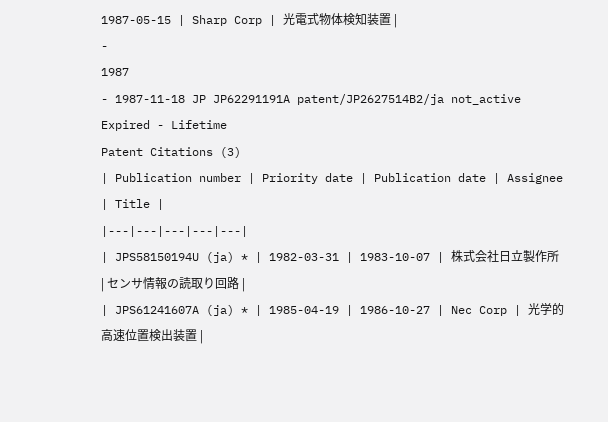1987-05-15 | Sharp Corp | 光電式物体検知装置 |
-
1987
- 1987-11-18 JP JP62291191A patent/JP2627514B2/ja not_active Expired - Lifetime
Patent Citations (3)
| Publication number | Priority date | Publication date | Assignee | Title |
|---|---|---|---|---|
| JPS58150194U (ja) * | 1982-03-31 | 1983-10-07 | 株式会社日立製作所 | センサ情報の読取り回路 |
| JPS61241607A (ja) * | 1985-04-19 | 1986-10-27 | Nec Corp | 光学的高速位置検出装置 |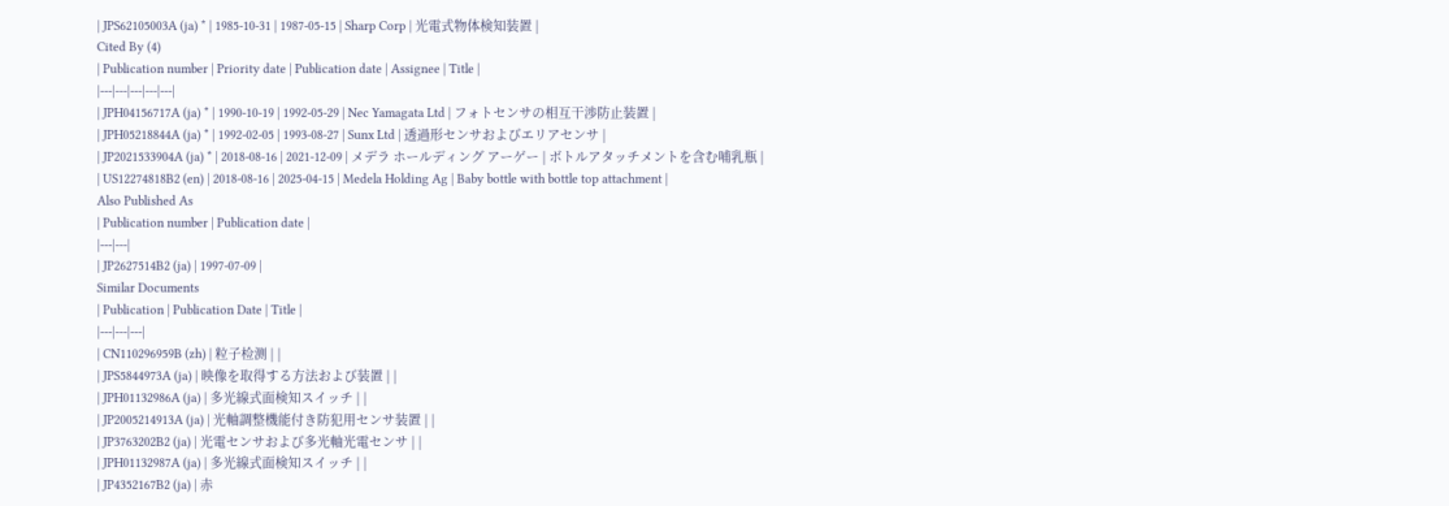| JPS62105003A (ja) * | 1985-10-31 | 1987-05-15 | Sharp Corp | 光電式物体検知装置 |
Cited By (4)
| Publication number | Priority date | Publication date | Assignee | Title |
|---|---|---|---|---|
| JPH04156717A (ja) * | 1990-10-19 | 1992-05-29 | Nec Yamagata Ltd | フォトセンサの相互干渉防止装置 |
| JPH05218844A (ja) * | 1992-02-05 | 1993-08-27 | Sunx Ltd | 透過形センサおよびエリアセンサ |
| JP2021533904A (ja) * | 2018-08-16 | 2021-12-09 | メデラ ホールディング アーゲー | ボトルアタッチメントを含む哺乳瓶 |
| US12274818B2 (en) | 2018-08-16 | 2025-04-15 | Medela Holding Ag | Baby bottle with bottle top attachment |
Also Published As
| Publication number | Publication date |
|---|---|
| JP2627514B2 (ja) | 1997-07-09 |
Similar Documents
| Publication | Publication Date | Title |
|---|---|---|
| CN110296959B (zh) | 粒子检测 | |
| JPS5844973A (ja) | 映像を取得する方法および装置 | |
| JPH01132986A (ja) | 多光線式面検知スイッチ | |
| JP2005214913A (ja) | 光軸調整機能付き防犯用センサ装置 | |
| JP3763202B2 (ja) | 光電センサおよび多光軸光電センサ | |
| JPH01132987A (ja) | 多光線式面検知スイッチ | |
| JP4352167B2 (ja) | 赤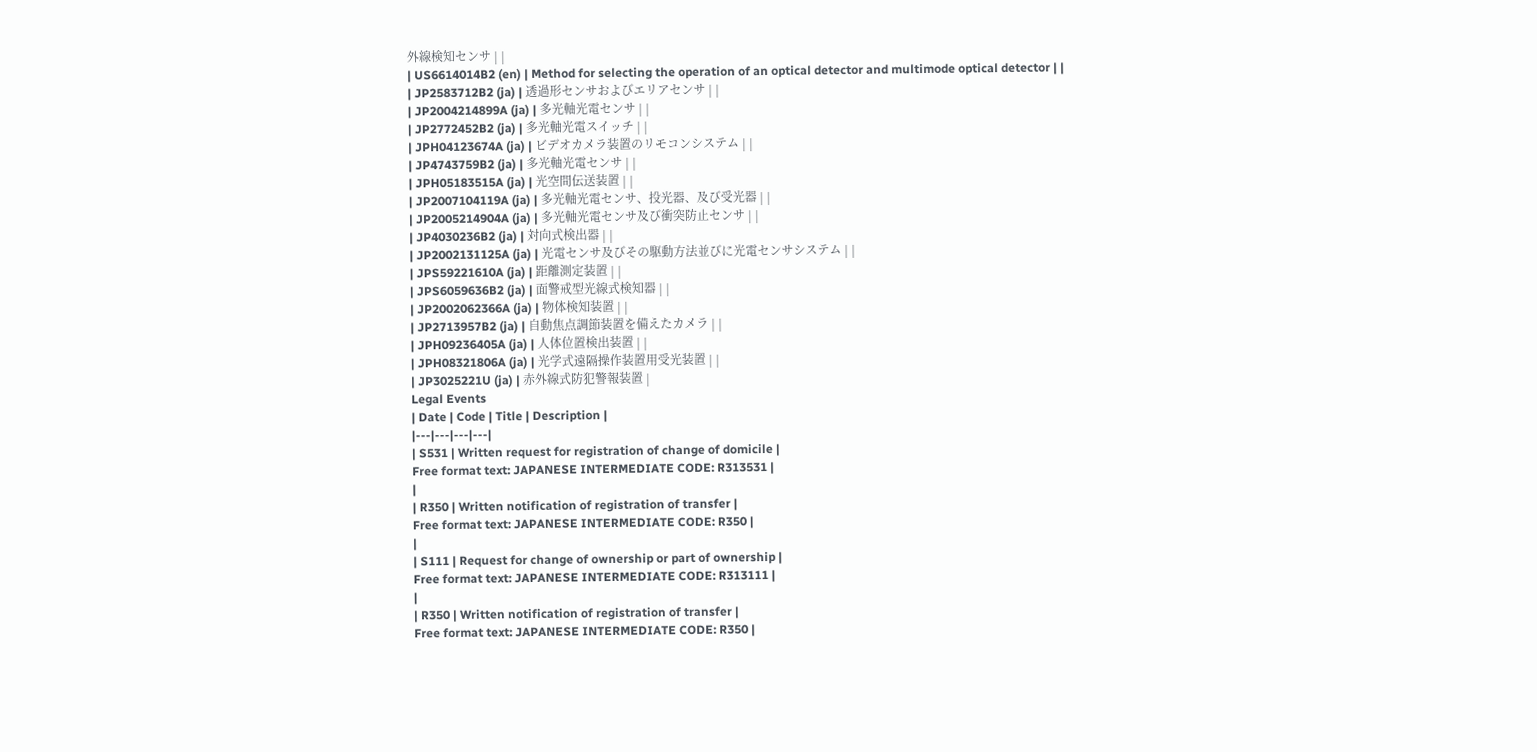外線検知センサ | |
| US6614014B2 (en) | Method for selecting the operation of an optical detector and multimode optical detector | |
| JP2583712B2 (ja) | 透過形センサおよびエリアセンサ | |
| JP2004214899A (ja) | 多光軸光電センサ | |
| JP2772452B2 (ja) | 多光軸光電スイッチ | |
| JPH04123674A (ja) | ビデオカメラ装置のリモコンシステム | |
| JP4743759B2 (ja) | 多光軸光電センサ | |
| JPH05183515A (ja) | 光空間伝送装置 | |
| JP2007104119A (ja) | 多光軸光電センサ、投光器、及び受光器 | |
| JP2005214904A (ja) | 多光軸光電センサ及び衝突防止センサ | |
| JP4030236B2 (ja) | 対向式検出器 | |
| JP2002131125A (ja) | 光電センサ及びその駆動方法並びに光電センサシステム | |
| JPS59221610A (ja) | 距離測定装置 | |
| JPS6059636B2 (ja) | 面警戒型光線式検知器 | |
| JP2002062366A (ja) | 物体検知装置 | |
| JP2713957B2 (ja) | 自動焦点調節装置を備えたカメラ | |
| JPH09236405A (ja) | 人体位置検出装置 | |
| JPH08321806A (ja) | 光学式遠隔操作装置用受光装置 | |
| JP3025221U (ja) | 赤外線式防犯警報装置 |
Legal Events
| Date | Code | Title | Description |
|---|---|---|---|
| S531 | Written request for registration of change of domicile |
Free format text: JAPANESE INTERMEDIATE CODE: R313531 |
|
| R350 | Written notification of registration of transfer |
Free format text: JAPANESE INTERMEDIATE CODE: R350 |
|
| S111 | Request for change of ownership or part of ownership |
Free format text: JAPANESE INTERMEDIATE CODE: R313111 |
|
| R350 | Written notification of registration of transfer |
Free format text: JAPANESE INTERMEDIATE CODE: R350 |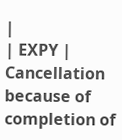|
| EXPY | Cancellation because of completion of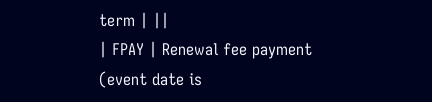term | ||
| FPAY | Renewal fee payment (event date is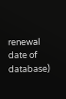renewal date of database)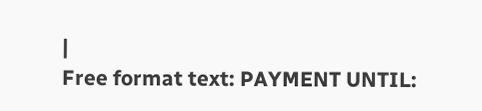|
Free format text: PAYMENT UNTIL: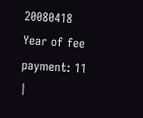20080418 Year of fee payment: 11 |